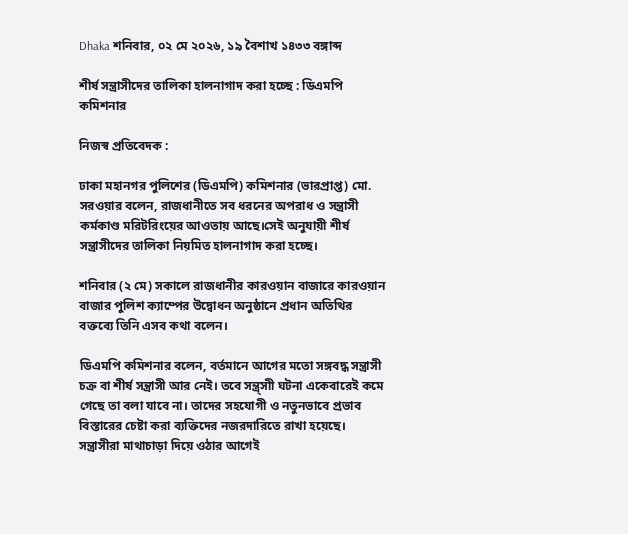Dhaka শনিবার, ০২ মে ২০২৬, ১৯ বৈশাখ ১৪৩৩ বঙ্গাব্দ

শীর্ষ সন্ত্রাসীদের তালিকা হালনাগাদ করা হচ্ছে : ডিএমপি কমিশনার

নিজস্ব প্রতিবেদক :

ঢাকা মহানগর পুলিশের (ডিএমপি) কমিশনার (ভারপ্রাপ্ত) মো. সরওয়ার বলেন, রাজধানীতে সব ধরনের অপরাধ ও সন্ত্রাসী কর্মকাণ্ড মরিটরিংয়ের আওতায় আছে।সেই অনুযায়ী শীর্ষ সন্ত্রাসীদের তালিকা নিয়মিত হালনাগাদ করা হচ্ছে।

শনিবার (২ মে) সকালে রাজধানীর কারওয়ান বাজারে কারওয়ান বাজার পুলিশ ক্যাম্পের উদ্বোধন অনুষ্ঠানে প্রধান অতিথির বক্তব্যে তিনি এসব কথা বলেন।

ডিএমপি কমিশনার বলেন, বর্তমানে আগের মতো সঙ্গবদ্ধ সন্ত্রাসী চক্র বা শীর্ষ সন্ত্রাসী আর নেই। তবে সন্ত্র্সাী ঘটনা একেবারেই কমে গেছে তা বলা যাবে না। তাদের সহযোগী ও নতুনভাবে প্রভাব বিস্তারের চেষ্টা করা ব্যক্তিদের নজরদারিতে রাখা হয়েছে। সন্ত্রাসীরা মাথাচাড়া দিয়ে ওঠার আগেই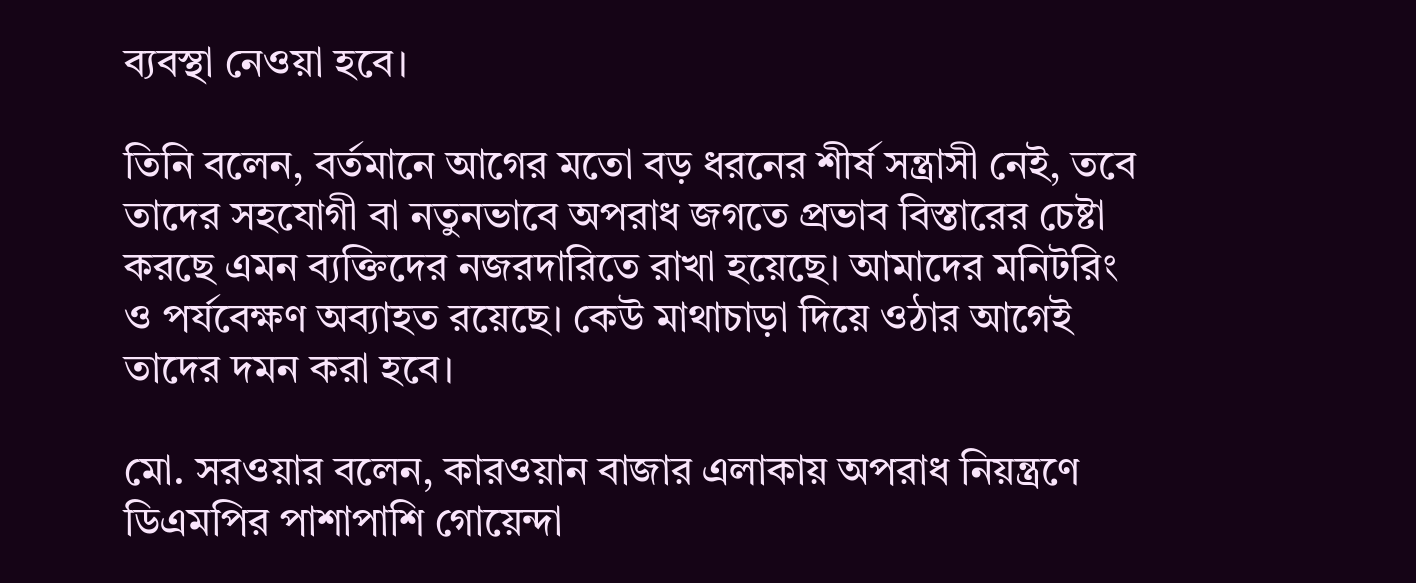ব্যবস্থা নেওয়া হবে।

তিনি বলেন, বর্তমানে আগের মতো বড় ধরনের শীর্ষ সন্ত্রাসী নেই, তবে তাদের সহযোগী বা নতুনভাবে অপরাধ জগতে প্রভাব বিস্তারের চেষ্টা করছে এমন ব্যক্তিদের নজরদারিতে রাখা হয়েছে। আমাদের মনিটরিং ও পর্যবেক্ষণ অব্যাহত রয়েছে। কেউ মাথাচাড়া দিয়ে ওঠার আগেই তাদের দমন করা হবে।

মো. সরওয়ার বলেন, কারওয়ান বাজার এলাকায় অপরাধ নিয়ন্ত্রণে ডিএমপির পাশাপাশি গোয়েন্দা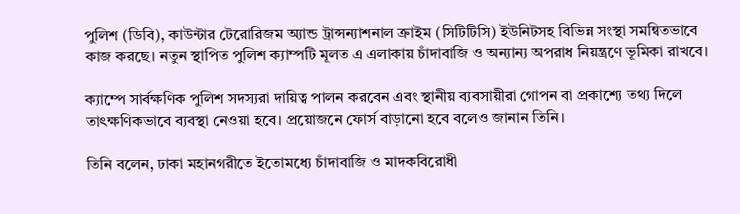পুলিশ (ডিবি), কাউন্টার টেরোরিজম অ্যান্ড ট্রান্সন্যাশনাল ক্রাইম (সিটিটিসি) ইউনিটসহ বিভিন্ন সংস্থা সমন্বিতভাবে কাজ করছে। নতুন স্থাপিত পুলিশ ক্যাম্পটি মূলত এ এলাকায় চাঁদাবাজি ও অন্যান্য অপরাধ নিয়ন্ত্রণে ভূমিকা রাখবে।

ক্যাম্পে সার্বক্ষণিক পুলিশ সদস্যরা দায়িত্ব পালন করবেন এবং স্থানীয় ব্যবসায়ীরা গোপন বা প্রকাশ্যে তথ্য দিলে তাৎক্ষণিকভাবে ব্যবস্থা নেওয়া হবে। প্রয়োজনে ফোর্স বাড়ানো হবে বলেও জানান তিনি।

তিনি বলেন, ঢাকা মহানগরীতে ইতোমধ্যে চাঁদাবাজি ও মাদকবিরোধী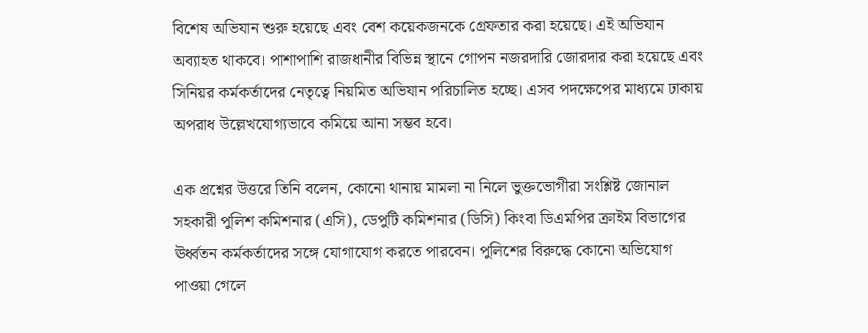বিশেষ অভিযান শুরু হয়েছে এবং বেশ কয়েকজনকে গ্রেফতার করা হয়েছে। এই অভিযান অব্যাহত থাকবে। পাশাপাশি রাজধানীর বিভিন্ন স্থানে গোপন নজরদারি জোরদার করা হয়েছে এবং সিনিয়র কর্মকর্তাদের নেতৃত্বে নিয়মিত অভিযান পরিচালিত হচ্ছে। এসব পদক্ষেপের মাধ্যমে ঢাকায় অপরাধ উল্লেখযোগ্যভাবে কমিয়ে আনা সম্ভব হবে।

এক প্রশ্নের উত্তরে তিনি বলেন, কোনো থানায় মামলা না নিলে ভুক্তভোগীরা সংশ্লিষ্ট জোনাল সহকারী পুলিশ কমিশনার (এসি), ডেপুটি কমিশনার (ডিসি) কিংবা ডিএমপির ক্রাইম বিভাগের ঊর্ধ্বতন কর্মকর্তাদের সঙ্গে যোগাযোগ করতে পারবেন। পুলিশের বিরুদ্ধে কোনো অভিযোগ পাওয়া গেলে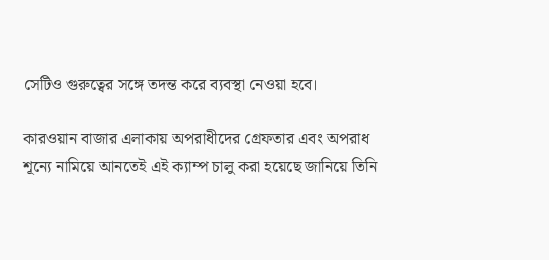সেটিও গুরুত্বের সঙ্গে তদন্ত করে ব্যবস্থা নেওয়া হবে।

কারওয়ান বাজার এলাকায় অপরাধীদের গ্রেফতার এবং অপরাধ শূন্যে নামিয়ে আনতেই এই ক্যাম্প চালু করা হয়েছে জানিয়ে তিনি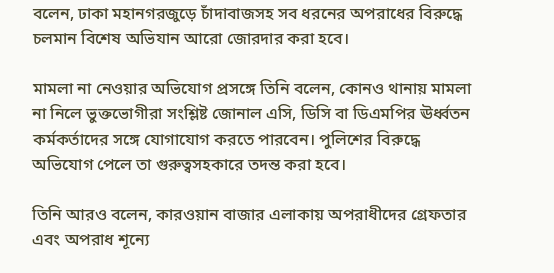বলেন, ঢাকা মহানগরজুড়ে চাঁদাবাজসহ সব ধরনের অপরাধের বিরুদ্ধে চলমান বিশেষ অভিযান আরো জোরদার করা হবে।

মামলা না নেওয়ার অভিযোগ প্রসঙ্গে তিনি বলেন, কোনও থানায় মামলা না নিলে ভুক্তভোগীরা সংশ্লিষ্ট জোনাল এসি, ডিসি বা ডিএমপির ঊর্ধ্বতন কর্মকর্তাদের সঙ্গে যোগাযোগ করতে পারবেন। পুলিশের বিরুদ্ধে অভিযোগ পেলে তা গুরুত্বসহকারে তদন্ত করা হবে।

তিনি আরও বলেন, কারওয়ান বাজার এলাকায় অপরাধীদের গ্রেফতার এবং অপরাধ শূন্যে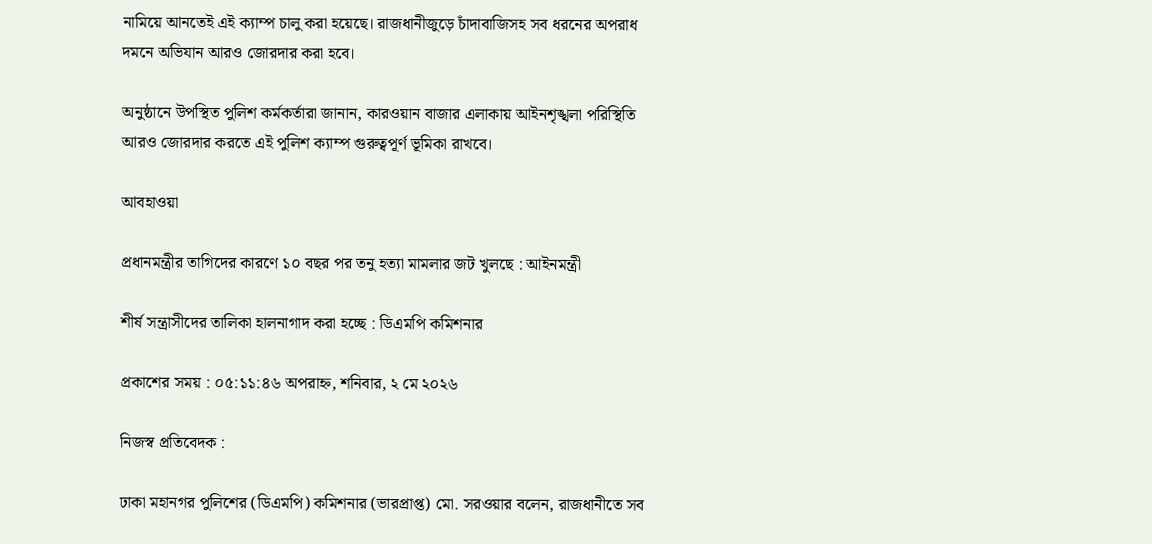নামিয়ে আনতেই এই ক্যাম্প চালু করা হয়েছে। রাজধানীজুড়ে চাঁদাবাজিসহ সব ধরনের অপরাধ দমনে অভিযান আরও জোরদার করা হবে।

অনুষ্ঠানে উপস্থিত পুলিশ কর্মকর্তারা জানান, কারওয়ান বাজার এলাকায় আইনশৃঙ্খলা পরিস্থিতি আরও জোরদার করতে এই পুলিশ ক্যাম্প গুরুত্বপূর্ণ ভূমিকা রাখবে।

আবহাওয়া

প্রধানমন্ত্রীর তাগিদের কারণে ১০ বছর পর তনু হত্যা মামলার জট খুলছে : আইনমন্ত্রী

শীর্ষ সন্ত্রাসীদের তালিকা হালনাগাদ করা হচ্ছে : ডিএমপি কমিশনার

প্রকাশের সময় : ০৫:১১:৪৬ অপরাহ্ন, শনিবার, ২ মে ২০২৬

নিজস্ব প্রতিবেদক :

ঢাকা মহানগর পুলিশের (ডিএমপি) কমিশনার (ভারপ্রাপ্ত) মো. সরওয়ার বলেন, রাজধানীতে সব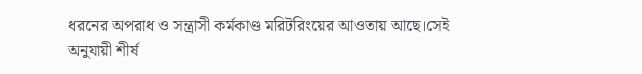ধরনের অপরাধ ও সন্ত্রাসী কর্মকাণ্ড মরিটরিংয়ের আওতায় আছে।সেই অনুযায়ী শীর্ষ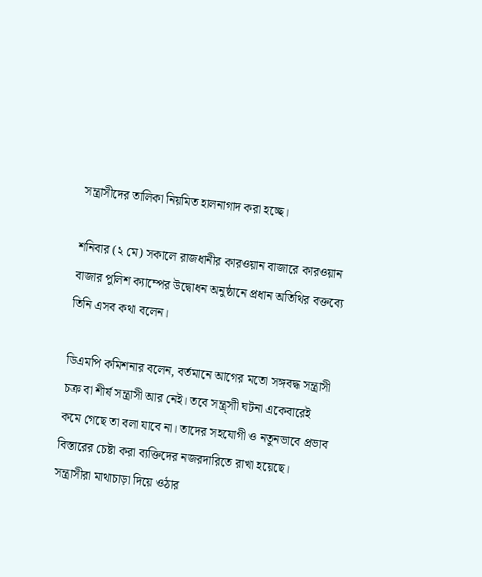সন্ত্রাসীদের তালিকা নিয়মিত হালনাগাদ করা হচ্ছে।

শনিবার (২ মে) সকালে রাজধানীর কারওয়ান বাজারে কারওয়ান বাজার পুলিশ ক্যাম্পের উদ্বোধন অনুষ্ঠানে প্রধান অতিথির বক্তব্যে তিনি এসব কথা বলেন।

ডিএমপি কমিশনার বলেন, বর্তমানে আগের মতো সঙ্গবদ্ধ সন্ত্রাসী চক্র বা শীর্ষ সন্ত্রাসী আর নেই। তবে সন্ত্র্সাী ঘটনা একেবারেই কমে গেছে তা বলা যাবে না। তাদের সহযোগী ও নতুনভাবে প্রভাব বিস্তারের চেষ্টা করা ব্যক্তিদের নজরদারিতে রাখা হয়েছে। সন্ত্রাসীরা মাথাচাড়া দিয়ে ওঠার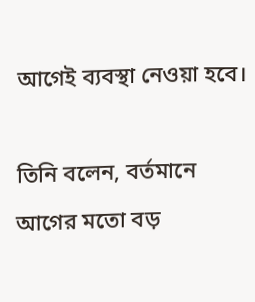আগেই ব্যবস্থা নেওয়া হবে।

তিনি বলেন, বর্তমানে আগের মতো বড়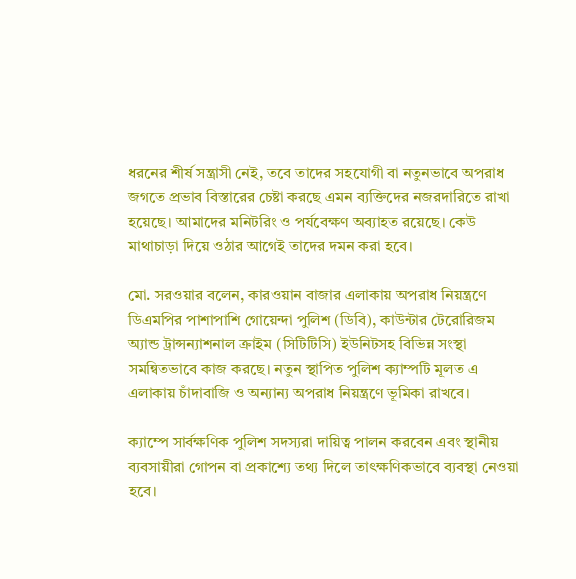ধরনের শীর্ষ সন্ত্রাসী নেই, তবে তাদের সহযোগী বা নতুনভাবে অপরাধ জগতে প্রভাব বিস্তারের চেষ্টা করছে এমন ব্যক্তিদের নজরদারিতে রাখা হয়েছে। আমাদের মনিটরিং ও পর্যবেক্ষণ অব্যাহত রয়েছে। কেউ মাথাচাড়া দিয়ে ওঠার আগেই তাদের দমন করা হবে।

মো. সরওয়ার বলেন, কারওয়ান বাজার এলাকায় অপরাধ নিয়ন্ত্রণে ডিএমপির পাশাপাশি গোয়েন্দা পুলিশ (ডিবি), কাউন্টার টেরোরিজম অ্যান্ড ট্রান্সন্যাশনাল ক্রাইম (সিটিটিসি) ইউনিটসহ বিভিন্ন সংস্থা সমন্বিতভাবে কাজ করছে। নতুন স্থাপিত পুলিশ ক্যাম্পটি মূলত এ এলাকায় চাঁদাবাজি ও অন্যান্য অপরাধ নিয়ন্ত্রণে ভূমিকা রাখবে।

ক্যাম্পে সার্বক্ষণিক পুলিশ সদস্যরা দায়িত্ব পালন করবেন এবং স্থানীয় ব্যবসায়ীরা গোপন বা প্রকাশ্যে তথ্য দিলে তাৎক্ষণিকভাবে ব্যবস্থা নেওয়া হবে।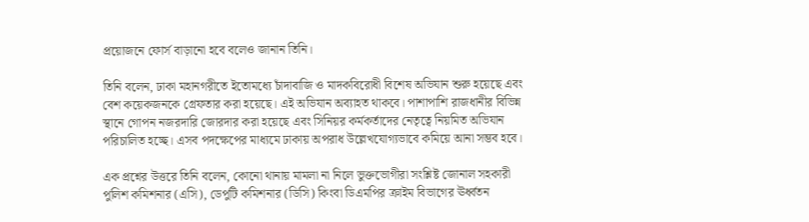প্রয়োজনে ফোর্স বাড়ানো হবে বলেও জানান তিনি।

তিনি বলেন, ঢাকা মহানগরীতে ইতোমধ্যে চাঁদাবাজি ও মাদকবিরোধী বিশেষ অভিযান শুরু হয়েছে এবং বেশ কয়েকজনকে গ্রেফতার করা হয়েছে। এই অভিযান অব্যাহত থাকবে। পাশাপাশি রাজধানীর বিভিন্ন স্থানে গোপন নজরদারি জোরদার করা হয়েছে এবং সিনিয়র কর্মকর্তাদের নেতৃত্বে নিয়মিত অভিযান পরিচালিত হচ্ছে। এসব পদক্ষেপের মাধ্যমে ঢাকায় অপরাধ উল্লেখযোগ্যভাবে কমিয়ে আনা সম্ভব হবে।

এক প্রশ্নের উত্তরে তিনি বলেন, কোনো থানায় মামলা না নিলে ভুক্তভোগীরা সংশ্লিষ্ট জোনাল সহকারী পুলিশ কমিশনার (এসি), ডেপুটি কমিশনার (ডিসি) কিংবা ডিএমপির ক্রাইম বিভাগের ঊর্ধ্বতন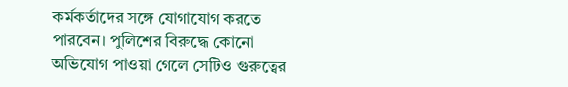কর্মকর্তাদের সঙ্গে যোগাযোগ করতে পারবেন। পুলিশের বিরুদ্ধে কোনো অভিযোগ পাওয়া গেলে সেটিও গুরুত্বের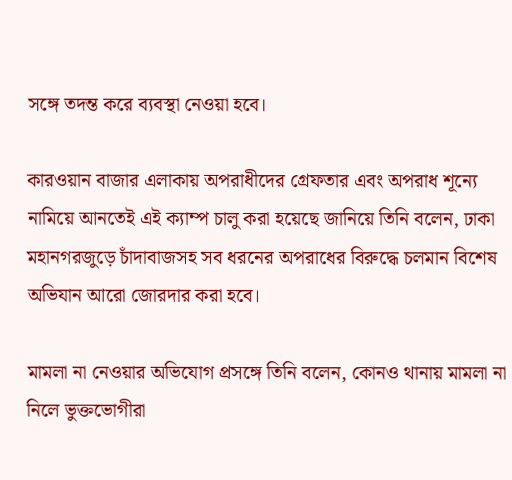সঙ্গে তদন্ত করে ব্যবস্থা নেওয়া হবে।

কারওয়ান বাজার এলাকায় অপরাধীদের গ্রেফতার এবং অপরাধ শূন্যে নামিয়ে আনতেই এই ক্যাম্প চালু করা হয়েছে জানিয়ে তিনি বলেন, ঢাকা মহানগরজুড়ে চাঁদাবাজসহ সব ধরনের অপরাধের বিরুদ্ধে চলমান বিশেষ অভিযান আরো জোরদার করা হবে।

মামলা না নেওয়ার অভিযোগ প্রসঙ্গে তিনি বলেন, কোনও থানায় মামলা না নিলে ভুক্তভোগীরা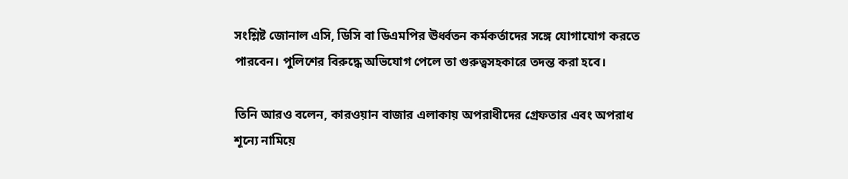সংশ্লিষ্ট জোনাল এসি, ডিসি বা ডিএমপির ঊর্ধ্বতন কর্মকর্তাদের সঙ্গে যোগাযোগ করতে পারবেন। পুলিশের বিরুদ্ধে অভিযোগ পেলে তা গুরুত্বসহকারে তদন্ত করা হবে।

তিনি আরও বলেন, কারওয়ান বাজার এলাকায় অপরাধীদের গ্রেফতার এবং অপরাধ শূন্যে নামিয়ে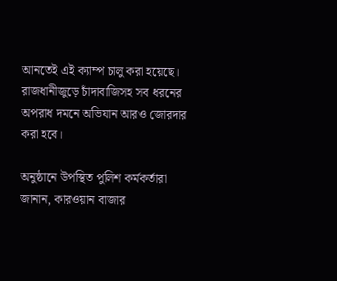আনতেই এই ক্যাম্প চালু করা হয়েছে। রাজধানীজুড়ে চাঁদাবাজিসহ সব ধরনের অপরাধ দমনে অভিযান আরও জোরদার করা হবে।

অনুষ্ঠানে উপস্থিত পুলিশ কর্মকর্তারা জানান, কারওয়ান বাজার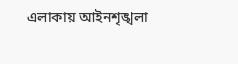এলাকায় আইনশৃঙ্খলা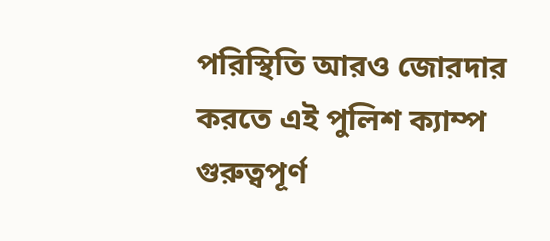পরিস্থিতি আরও জোরদার করতে এই পুলিশ ক্যাম্প গুরুত্বপূর্ণ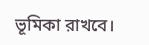ভূমিকা রাখবে।